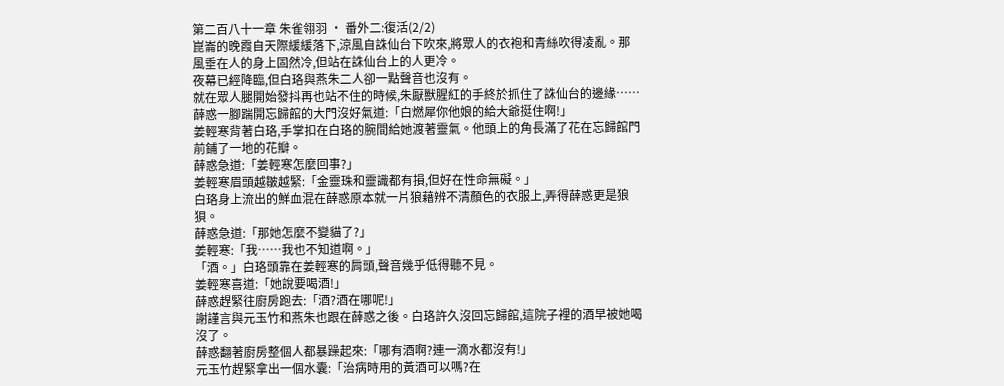第二百八十一章 朱雀翎羽 · 番外二:復活(2/2)
崑崙的晚霞自天際緩緩落下,涼風自誅仙台下吹來,將眾人的衣袍和青絲吹得凌亂。那風垂在人的身上固然冷,但站在誅仙台上的人更冷。
夜幕已經降臨,但白珞與燕朱二人卻一點聲音也沒有。
就在眾人腿開始發抖再也站不住的時候,朱厭獸腥紅的手終於抓住了誅仙台的邊緣……
薛惑一腳踹開忘歸館的大門沒好氣道:「白燃犀你他娘的給大爺挺住啊!」
姜輕寒背著白珞,手掌扣在白珞的腕間給她渡著靈氣。他頭上的角長滿了花在忘歸館門前鋪了一地的花瓣。
薛惑急道:「姜輕寒怎麼回事?」
姜輕寒眉頭越皺越緊:「金靈珠和靈識都有損,但好在性命無礙。」
白珞身上流出的鮮血混在薛惑原本就一片狼藉辨不清顏色的衣服上,弄得薛惑更是狼狽。
薛惑急道:「那她怎麼不變貓了?」
姜輕寒:「我……我也不知道啊。」
「酒。」白珞頭靠在姜輕寒的肩頭,聲音幾乎低得聽不見。
姜輕寒喜道:「她說要喝酒!」
薛惑趕緊往廚房跑去:「酒?酒在哪呢!」
謝謹言與元玉竹和燕朱也跟在薛惑之後。白珞許久沒回忘歸館,這院子裡的酒早被她喝沒了。
薛惑翻著廚房整個人都暴躁起來:「哪有酒啊?連一滴水都沒有!」
元玉竹趕緊拿出一個水囊:「治病時用的黃酒可以嗎?在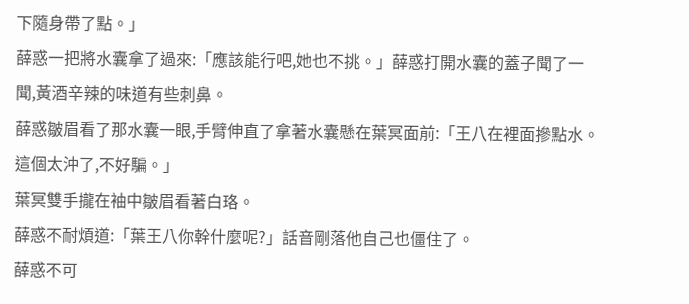下隨身帶了點。」
薛惑一把將水囊拿了過來:「應該能行吧,她也不挑。」薛惑打開水囊的蓋子聞了一聞,黃酒辛辣的味道有些刺鼻。
薛惑皺眉看了那水囊一眼,手臂伸直了拿著水囊懸在葉冥面前:「王八在裡面摻點水。這個太沖了,不好騙。」
葉冥雙手攏在袖中皺眉看著白珞。
薛惑不耐煩道:「葉王八你幹什麼呢?」話音剛落他自己也僵住了。
薛惑不可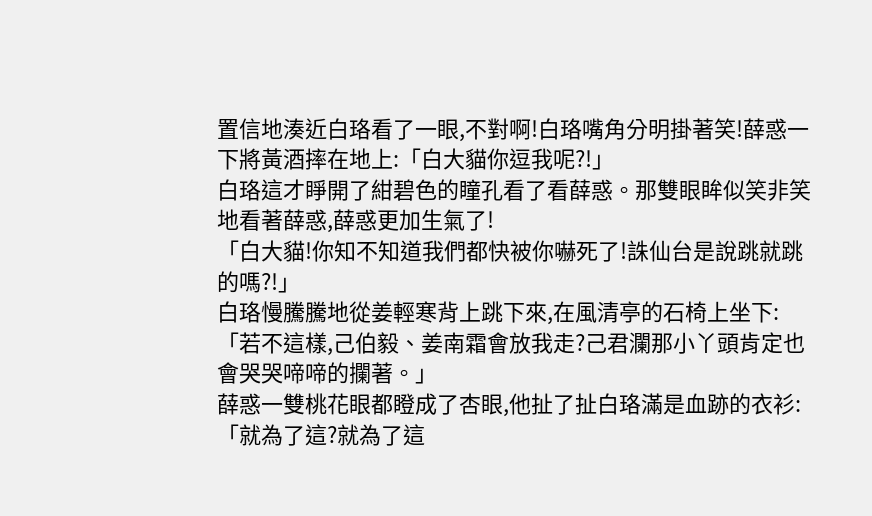置信地湊近白珞看了一眼,不對啊!白珞嘴角分明掛著笑!薛惑一下將黃酒摔在地上:「白大貓你逗我呢?!」
白珞這才睜開了紺碧色的瞳孔看了看薛惑。那雙眼眸似笑非笑地看著薛惑,薛惑更加生氣了!
「白大貓!你知不知道我們都快被你嚇死了!誅仙台是說跳就跳的嗎?!」
白珞慢騰騰地從姜輕寒背上跳下來,在風清亭的石椅上坐下:「若不這樣,己伯毅、姜南霜會放我走?己君瀾那小丫頭肯定也會哭哭啼啼的攔著。」
薛惑一雙桃花眼都瞪成了杏眼,他扯了扯白珞滿是血跡的衣衫:「就為了這?就為了這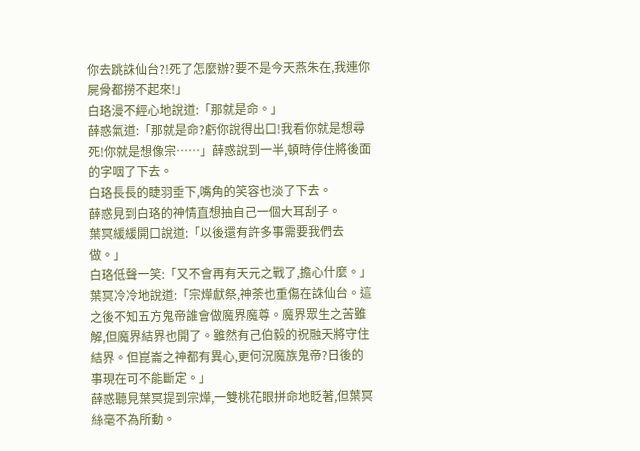你去跳誅仙台?!死了怎麼辦?要不是今天燕朱在,我連你屍骨都撈不起來!」
白珞漫不經心地說道:「那就是命。」
薛惑氣道:「那就是命?虧你說得出口!我看你就是想尋死!你就是想像宗……」薛惑說到一半,頓時停住將後面的字咽了下去。
白珞長長的睫羽垂下,嘴角的笑容也淡了下去。
薛惑見到白珞的神情直想抽自己一個大耳刮子。
葉冥緩緩開口說道:「以後還有許多事需要我們去做。」
白珞低聲一笑:「又不會再有天元之戰了,擔心什麼。」
葉冥冷冷地說道:「宗燁獻祭,神荼也重傷在誅仙台。這之後不知五方鬼帝誰會做魔界魔尊。魔界眾生之苦雖解,但魔界結界也開了。雖然有己伯毅的祝融天將守住結界。但崑崙之神都有異心,更何況魔族鬼帝?日後的事現在可不能斷定。」
薛惑聽見葉冥提到宗燁,一雙桃花眼拼命地眨著,但葉冥絲毫不為所動。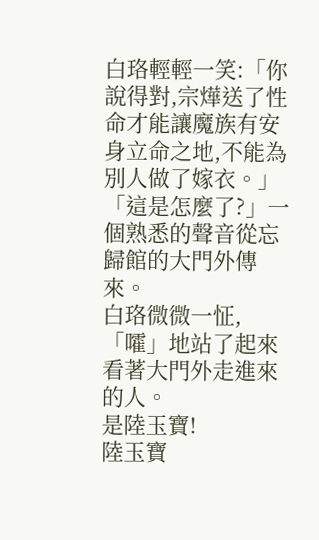白珞輕輕一笑:「你說得對,宗燁送了性命才能讓魔族有安身立命之地,不能為別人做了嫁衣。」
「這是怎麼了?」一個熟悉的聲音從忘歸館的大門外傳來。
白珞微微一怔,「嚯」地站了起來看著大門外走進來的人。
是陸玉寶!
陸玉寶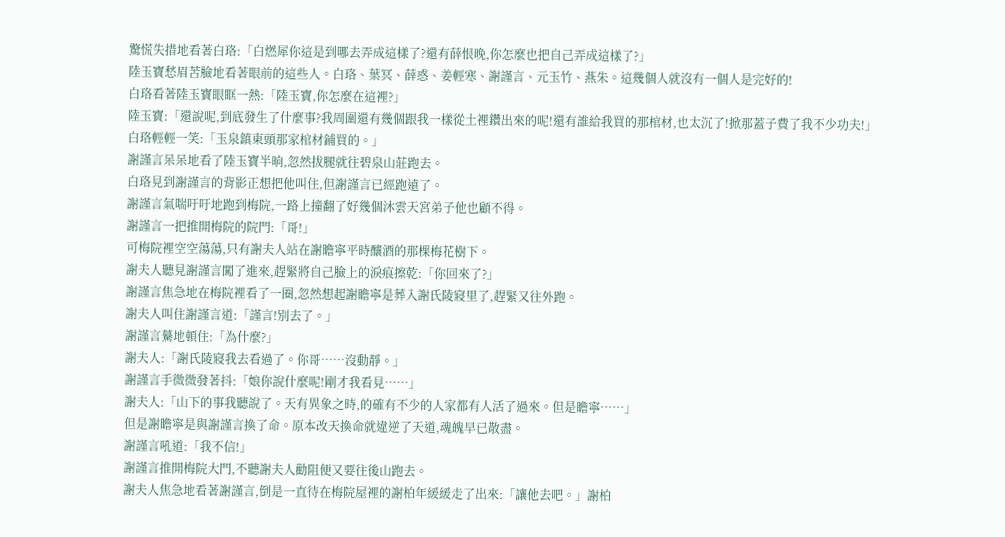驚慌失措地看著白珞:「白燃犀你這是到哪去弄成這樣了?還有薛恨晚,你怎麼也把自己弄成這樣了?」
陸玉寶愁眉苦臉地看著眼前的這些人。白珞、葉冥、薛惑、姜輕寒、謝謹言、元玉竹、燕朱。這幾個人就沒有一個人是完好的!
白珞看著陸玉寶眼眶一熱:「陸玉寶,你怎麼在這裡?」
陸玉寶:「還說呢,到底發生了什麼事?我周圍還有幾個跟我一樣從土裡鑽出來的呢!還有誰給我買的那棺材,也太沉了!掀那蓋子費了我不少功夫!」
白珞輕輕一笑:「玉泉鎮東頭那家棺材鋪買的。」
謝謹言呆呆地看了陸玉寶半晌,忽然拔腿就往碧泉山莊跑去。
白珞見到謝謹言的背影正想把他叫住,但謝謹言已經跑遠了。
謝謹言氣喘吁吁地跑到梅院,一路上撞翻了好幾個沐雲天宮弟子他也顧不得。
謝謹言一把推開梅院的院門:「哥!」
可梅院裡空空蕩蕩,只有謝夫人站在謝瞻寧平時釀酒的那棵梅花樹下。
謝夫人聽見謝謹言闖了進來,趕緊將自己臉上的淚痕擦乾:「你回來了?」
謝謹言焦急地在梅院裡看了一圈,忽然想起謝瞻寧是葬入謝氏陵寢里了,趕緊又往外跑。
謝夫人叫住謝謹言道:「謹言!別去了。」
謝謹言驀地頓住:「為什麼?」
謝夫人:「謝氏陵寢我去看過了。你哥……沒動靜。」
謝謹言手微微發著抖:「娘你說什麼呢!剛才我看見……」
謝夫人:「山下的事我聽說了。天有異象之時,的確有不少的人家都有人活了過來。但是瞻寧……」
但是謝瞻寧是與謝謹言換了命。原本改天換命就違逆了天道,魂魄早已散盡。
謝謹言吼道:「我不信!」
謝謹言推開梅院大門,不聽謝夫人勸阻便又要往後山跑去。
謝夫人焦急地看著謝謹言,倒是一直待在梅院屋裡的謝柏年緩緩走了出來:「讓他去吧。」謝柏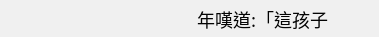年嘆道:「這孩子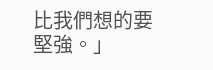比我們想的要堅強。」